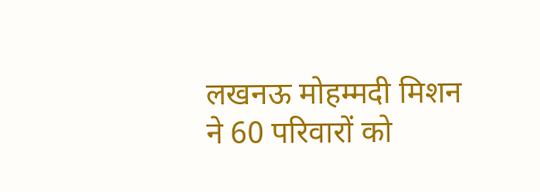लखनऊ मोहम्मदी मिशन ने 60 परिवारों को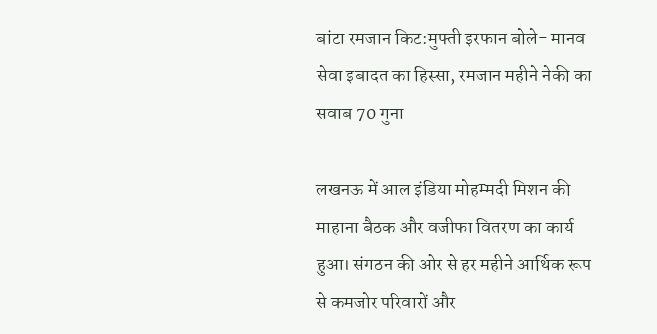बांटा रमजान किट:मुफ्ती इरफान बोले- मानव सेवा इबादत का हिस्सा, रमजान महीने नेकी का सवाब 70 गुना

लखनऊ में आल इंडिया मोहम्मदी मिशन की माहाना बैठक और वजीफा वितरण का कार्य हुआ। संगठन की ओर से हर महीने आर्थिक रूप से कमजोर परिवारों और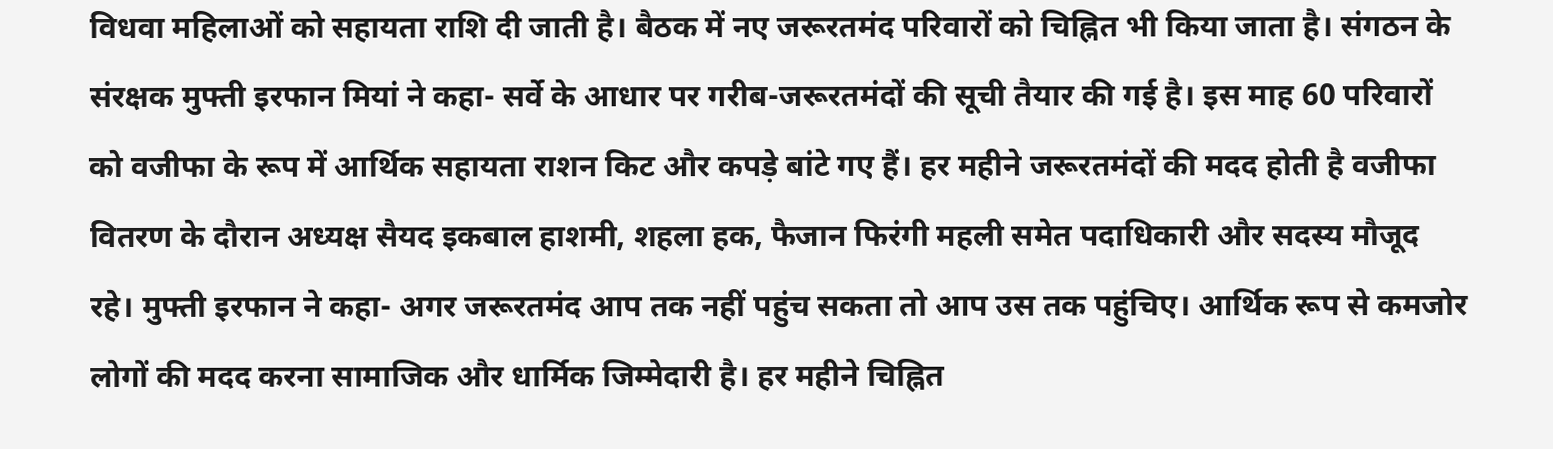विधवा महिलाओं को सहायता राशि दी जाती है। बैठक में नए जरूरतमंद परिवारों को चिह्नित भी किया जाता है। संगठन के संरक्षक मुफ्ती इरफान मियां ने कहा- सर्वे के आधार पर गरीब-जरूरतमंदों की सूची तैयार की गई है। इस माह 60 परिवारों को वजीफा के रूप में आर्थिक सहायता राशन किट और कपड़े बांटे गए हैं। हर महीने जरूरतमंदों की मदद होती है वजीफा वितरण के दौरान अध्यक्ष सैयद इकबाल हाशमी, शहला हक, फैजान फिरंगी महली समेत पदाधिकारी और सदस्य मौजूद रहे। मुफ्ती इरफान ने कहा- अगर जरूरतमंद आप तक नहीं पहुंच सकता तो आप उस तक पहुंचिए। आर्थिक रूप से कमजोर लोगों की मदद करना सामाजिक और धार्मिक जिम्मेदारी है। हर महीने चिह्नित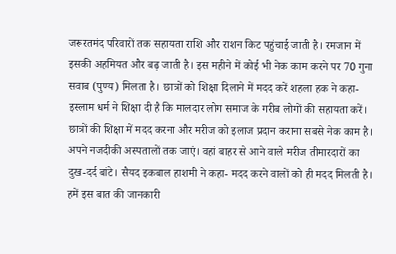जरूरतमंद परिवारों तक सहायता राशि और राशन किट पहुंचाई जाती है। रमजान में इसकी अहमियत और बढ़ जाती है। इस महीने में कोई भी नेक काम करने पर 70 गुना सवाब (पुण्य) मिलता है। छात्रों को शिक्षा दिलाने में मदद करें शहला हक ने कहा- इस्लाम धर्म ने शिक्षा दी है कि मालदार लोग समाज के गरीब लोगों की सहायता करें। छात्रों की शिक्षा में मदद करना और मरीज को इलाज प्रदान कराना सबसे नेक काम है। अपने नजदीकी अस्पतालों तक जाएं। वहां बाहर से आने वाले मरीज तीमारदारों का दुख-दर्द बांटे। सैयद इकबाल हाशमी ने कहा- मदद करने वालों को ही मदद मिलती है। हमें इस बात की जानकारी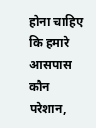होना चाहिए कि हमारे आसपास कौन परेशान,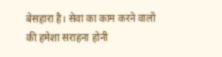बेसहारा है। सेवा का काम करने वालों की हमेशा सराहना होनी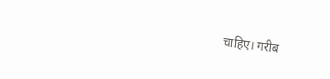चाहिए। गरीब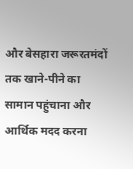और बेसहारा जरूरतमंदों तक खाने-पीने का सामान पहुंचाना और आर्थिक मदद करना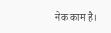नेक काम है।